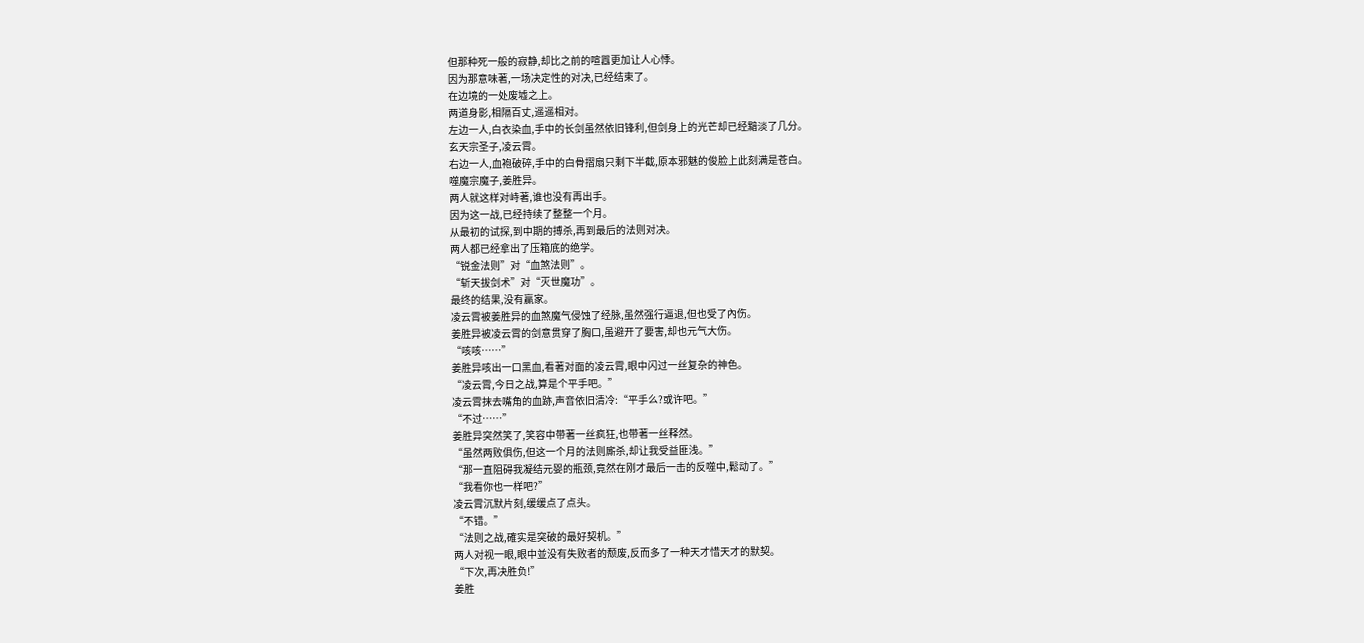但那种死一般的寂静,却比之前的喧囂更加让人心悸。
因为那意味著,一场决定性的对决,已经结束了。
在边境的一处废墟之上。
两道身影,相隔百丈,遥遥相对。
左边一人,白衣染血,手中的长剑虽然依旧锋利,但剑身上的光芒却已经黯淡了几分。
玄天宗圣子,凌云霄。
右边一人,血袍破碎,手中的白骨摺扇只剩下半截,原本邪魅的俊脸上此刻满是苍白。
噬魔宗魔子,姜胜异。
两人就这样对峙著,谁也没有再出手。
因为这一战,已经持续了整整一个月。
从最初的试探,到中期的搏杀,再到最后的法则对决。
两人都已经拿出了压箱底的绝学。
“锐金法则”对“血煞法则”。
“斩天拔剑术”对“灭世魔功”。
最终的结果,没有贏家。
凌云霄被姜胜异的血煞魔气侵蚀了经脉,虽然强行逼退,但也受了內伤。
姜胜异被凌云霄的剑意贯穿了胸口,虽避开了要害,却也元气大伤。
“咳咳……”
姜胜异咳出一口黑血,看著对面的凌云霄,眼中闪过一丝复杂的神色。
“凌云霄,今日之战,算是个平手吧。”
凌云霄抹去嘴角的血跡,声音依旧清冷:“平手么?或许吧。”
“不过……”
姜胜异突然笑了,笑容中带著一丝疯狂,也带著一丝释然。
“虽然两败俱伤,但这一个月的法则廝杀,却让我受益匪浅。”
“那一直阻碍我凝结元婴的瓶颈,竟然在刚才最后一击的反噬中,鬆动了。”
“我看你也一样吧?”
凌云霄沉默片刻,缓缓点了点头。
“不错。”
“法则之战,確实是突破的最好契机。”
两人对视一眼,眼中並没有失败者的颓废,反而多了一种天才惜天才的默契。
“下次,再决胜负!”
姜胜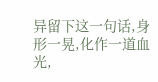异留下这一句话,身形一晃,化作一道血光,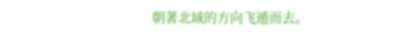朝著北域的方向飞遁而去。